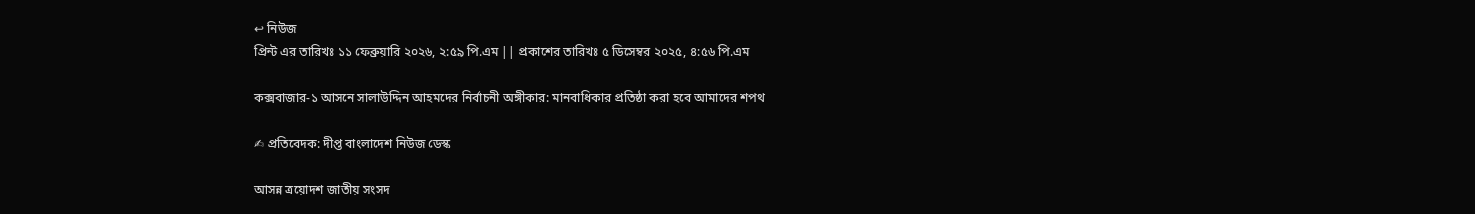↩ নিউজ
প্রিন্ট এর তারিখঃ ১১ ফেব্রুয়ারি ২০২৬, ২:৫৯ পি.এম || প্রকাশের তারিখঃ ৫ ডিসেম্বর ২০২৫, ৪:৫৬ পি.এম

কক্সবাজার-১ আসনে সালাউদ্দিন আহমদের নির্বাচনী অঙ্গীকার: মানবাধিকার প্রতিষ্ঠা করা হবে আমাদের শপথ

✍ প্রতিবেদক: দীপ্ত বাংলাদেশ নিউজ ডেস্ক

আসন্ন ত্রয়োদশ জাতীয় সংসদ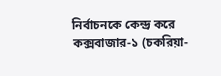নির্বাচনকে কেন্দ্র করে কক্সবাজার-১ (চকরিয়া-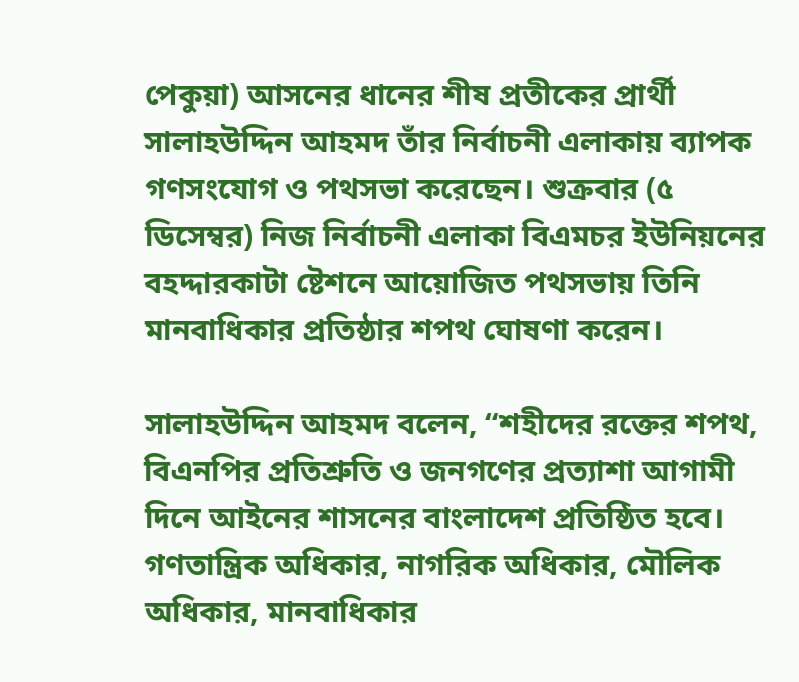পেকুয়া) আসনের ধানের শীষ প্রতীকের প্রার্থী সালাহউদ্দিন আহমদ তাঁর নির্বাচনী এলাকায় ব্যাপক গণসংযোগ ও পথসভা করেছেন। শুক্রবার (৫ ডিসেম্বর) নিজ নির্বাচনী এলাকা বিএমচর ইউনিয়নের বহদ্দারকাটা ষ্টেশনে আয়োজিত পথসভায় তিনি মানবাধিকার প্রতিষ্ঠার শপথ ঘোষণা করেন।

সালাহউদ্দিন আহমদ বলেন, “শহীদের রক্তের শপথ, বিএনপির প্রতিশ্রুতি ও জনগণের প্রত্যাশা আগামী দিনে আইনের শাসনের বাংলাদেশ প্রতিষ্ঠিত হবে। গণতান্ত্রিক অধিকার, নাগরিক অধিকার, মৌলিক অধিকার, মানবাধিকার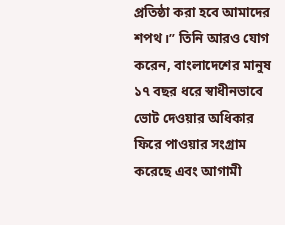প্রতিষ্ঠা করা হবে আমাদের শপথ।” তিনি আরও যোগ করেন, বাংলাদেশের মানুষ ১৭ বছর ধরে স্বাধীনভাবে ভোট দেওয়ার অধিকার ফিরে পাওয়ার সংগ্রাম করেছে এবং আগামী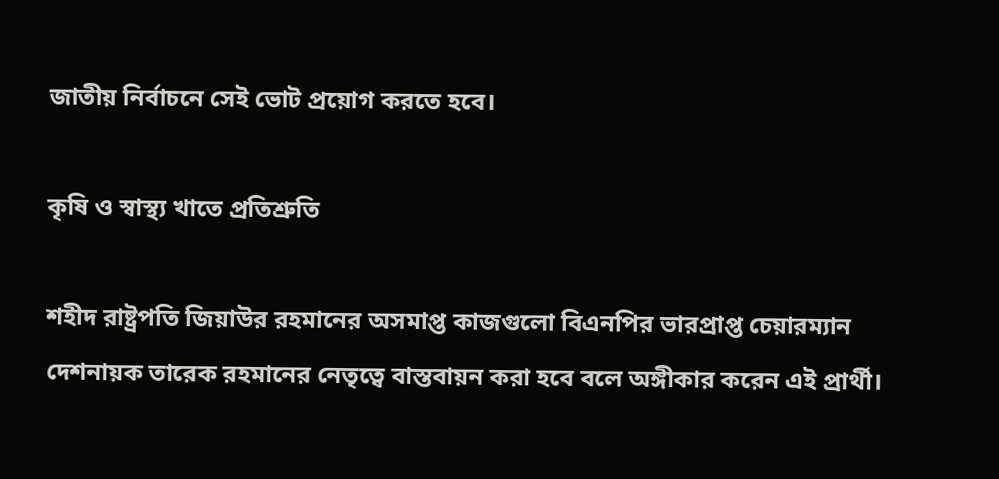জাতীয় নির্বাচনে সেই ভোট প্রয়োগ করতে হবে।

কৃষি ও স্বাস্থ্য খাতে প্রতিশ্রুতি

শহীদ রাষ্ট্রপতি জিয়াউর রহমানের অসমাপ্ত কাজগুলো বিএনপির ভারপ্রাপ্ত চেয়ারম্যান দেশনায়ক তারেক রহমানের নেতৃত্বে বাস্তবায়ন করা হবে বলে অঙ্গীকার করেন এই প্রার্থী।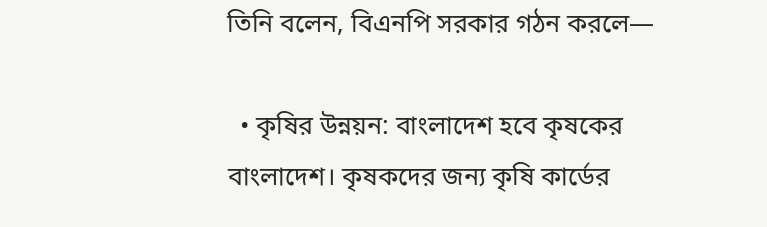তিনি বলেন, বিএনপি সরকার গঠন করলে—

  • কৃষির উন্নয়ন: বাংলাদেশ হবে কৃষকের বাংলাদেশ। কৃষকদের জন্য কৃষি কার্ডের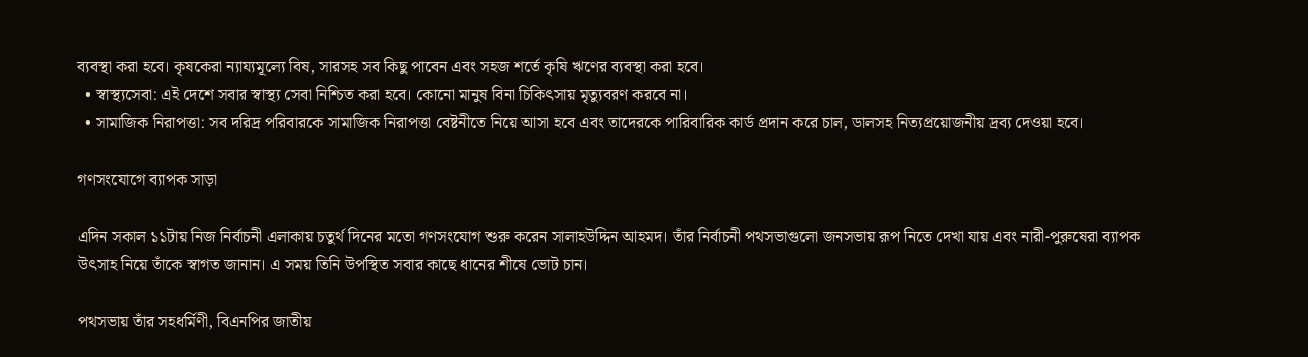ব্যবস্থা করা হবে। কৃষকেরা ন্যায্যমূল্যে বিষ, সারসহ সব কিছু পাবেন এবং সহজ শর্তে কৃষি ঋণের ব্যবস্থা করা হবে।
  • স্বাস্থ্যসেবা: এই দেশে সবার স্বাস্থ্য সেবা নিশ্চিত করা হবে। কোনো মানুষ বিনা চিকিৎসায় মৃত্যুবরণ করবে না।
  • সামাজিক নিরাপত্তা: সব দরিদ্র পরিবারকে সামাজিক নিরাপত্তা বেষ্টনীতে নিয়ে আসা হবে এবং তাদেরকে পারিবারিক কার্ড প্রদান করে চাল, ডালসহ নিত্যপ্রয়োজনীয় দ্রব্য দেওয়া হবে।

গণসংযোগে ব্যাপক সাড়া

এদিন সকাল ১১টায় নিজ নির্বাচনী এলাকায় চতুর্থ দিনের মতো গণসংযোগ শুরু করেন সালাহউদ্দিন আহমদ। তাঁর নির্বাচনী পথসভাগুলো জনসভায় রূপ নিতে দেখা যায় এবং নারী-পুরুষেরা ব্যাপক উৎসাহ নিয়ে তাঁকে স্বাগত জানান। এ সময় তিনি উপস্থিত সবার কাছে ধানের শীষে ভোট চান।

পথসভায় তাঁর সহধর্মিণী, বিএনপির জাতীয়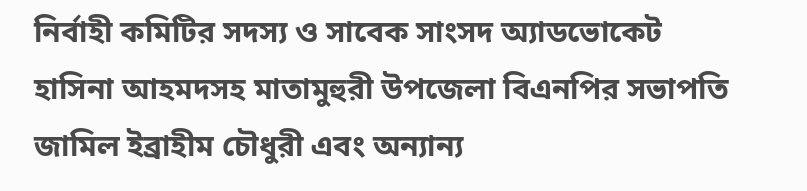নির্বাহী কমিটির সদস্য ও সাবেক সাংসদ অ্যাডভোকেট হাসিনা আহমদসহ মাতামুহুরী উপজেলা বিএনপির সভাপতি জামিল ইব্রাহীম চৌধুরী এবং অন্যান্য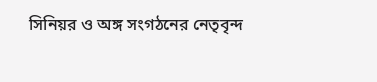সিনিয়র ও অঙ্গ সংগঠনের নেতৃবৃন্দ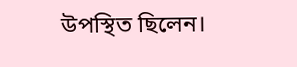উপস্থিত ছিলেন।